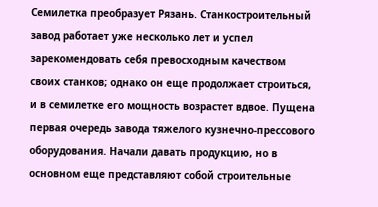Семилетка преобразует Рязань. Станкостроительный завод работает уже несколько лет и успел зарекомендовать себя превосходным качеством своих станков; однако он еще продолжает строиться, и в семилетке его мощность возрастет вдвое. Пущена первая очередь завода тяжелого кузнечно-прессового оборудования. Начали давать продукцию, но в основном еще представляют собой строительные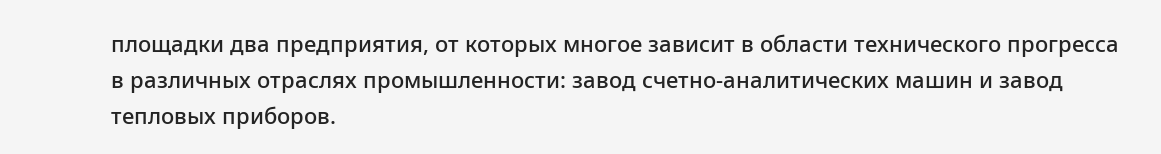площадки два предприятия, от которых многое зависит в области технического прогресса в различных отраслях промышленности: завод счетно-аналитических машин и завод тепловых приборов.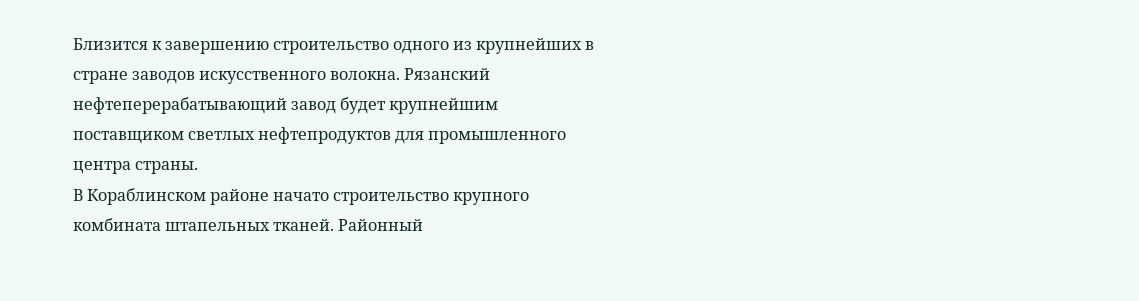Близится к завершению строительство одного из крупнейших в стране заводов искусственного волокна. Рязанский нефтеперерабатывающий завод будет крупнейшим поставщиком светлых нефтепродуктов для промышленного центра страны.
В Кораблинском районе начато строительство крупного комбината штапельных тканей. Районный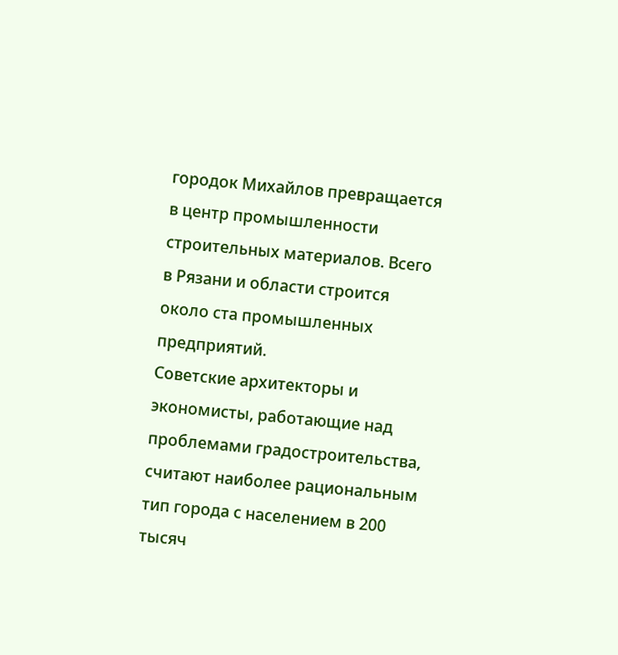городок Михайлов превращается в центр промышленности строительных материалов. Всего в Рязани и области строится около ста промышленных предприятий.
Советские архитекторы и экономисты, работающие над проблемами градостроительства, считают наиболее рациональным тип города с населением в 200 тысяч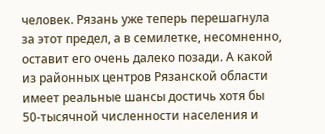человек. Рязань уже теперь перешагнула за этот предел, а в семилетке, несомненно, оставит его очень далеко позади. А какой из районных центров Рязанской области имеет реальные шансы достичь хотя бы 50-тысячной численности населения и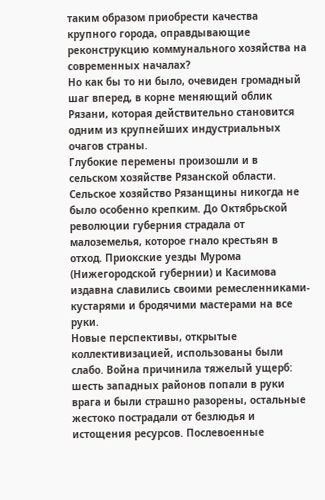таким образом приобрести качества крупного города, оправдывающие реконструкцию коммунального хозяйства на современных началах?
Но как бы то ни было, очевиден громадный шаг вперед, в корне меняющий облик Рязани, которая действительно становится одним из крупнейших индустриальных очагов страны.
Глубокие перемены произошли и в сельском хозяйстве Рязанской области.
Сельское хозяйство Рязанщины никогда не было особенно крепким. До Октябрьской революции губерния страдала от малоземелья, которое гнало крестьян в отход. Приокские уезды Мурома (Нижегородской губернии) и Касимова издавна славились своими ремесленниками-кустарями и бродячими мастерами на все руки.
Новые перспективы, открытые коллективизацией, использованы были слабо. Война причинила тяжелый ущерб: шесть западных районов попали в руки врага и были страшно разорены, остальные жестоко пострадали от безлюдья и истощения ресурсов. Послевоенные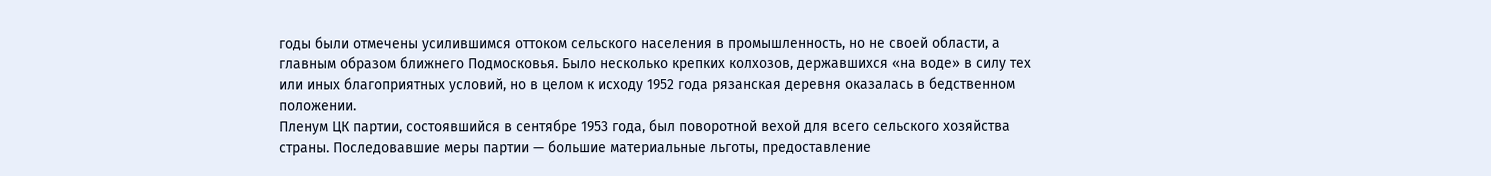годы были отмечены усилившимся оттоком сельского населения в промышленность, но не своей области, а главным образом ближнего Подмосковья. Было несколько крепких колхозов, державшихся «на воде» в силу тех или иных благоприятных условий, но в целом к исходу 1952 года рязанская деревня оказалась в бедственном положении.
Пленум ЦК партии, состоявшийся в сентябре 1953 года, был поворотной вехой для всего сельского хозяйства страны. Последовавшие меры партии — большие материальные льготы, предоставление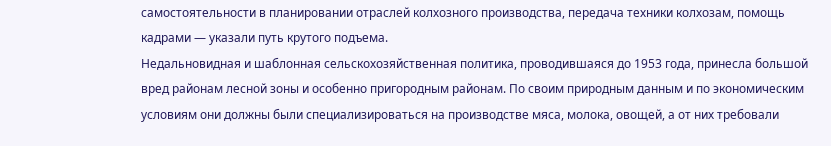самостоятельности в планировании отраслей колхозного производства, передача техники колхозам, помощь кадрами — указали путь крутого подъема.
Недальновидная и шаблонная сельскохозяйственная политика, проводившаяся до 1953 года, принесла большой вред районам лесной зоны и особенно пригородным районам. По своим природным данным и по экономическим условиям они должны были специализироваться на производстве мяса, молока, овощей, а от них требовали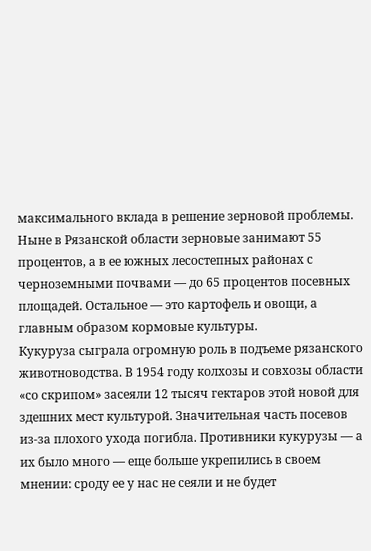максимального вклада в решение зерновой проблемы. Ныне в Рязанской области зерновые занимают 55 процентов, а в ее южных лесостепных районах с черноземными почвами — до 65 процентов посевных площадей. Остальное — это картофель и овощи, а главным образом кормовые культуры.
Кукуруза сыграла огромную роль в подъеме рязанского животноводства. В 1954 году колхозы и совхозы области «со скрипом» засеяли 12 тысяч гектаров этой новой для здешних мест культурой. Значительная часть посевов из-за плохого ухода погибла. Противники кукурузы — а их было много — еще больше укрепились в своем мнении: сроду ее у нас не сеяли и не будет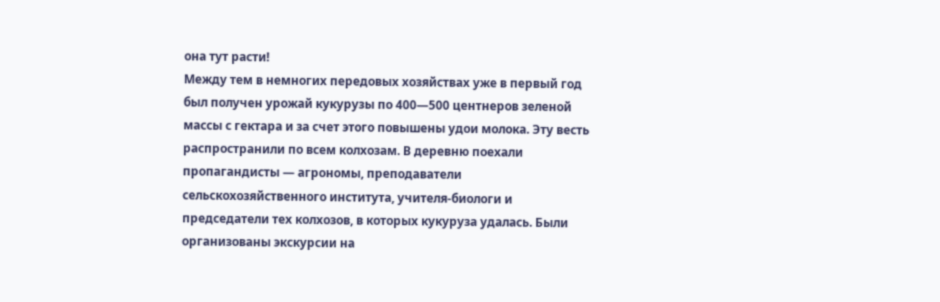она тут расти!
Между тем в немногих передовых хозяйствах уже в первый год был получен урожай кукурузы по 400—500 центнеров зеленой массы с гектара и за счет этого повышены удои молока. Эту весть распространили по всем колхозам. В деревню поехали пропагандисты — агрономы, преподаватели сельскохозяйственного института, учителя-биологи и председатели тех колхозов, в которых кукуруза удалась. Были организованы экскурсии на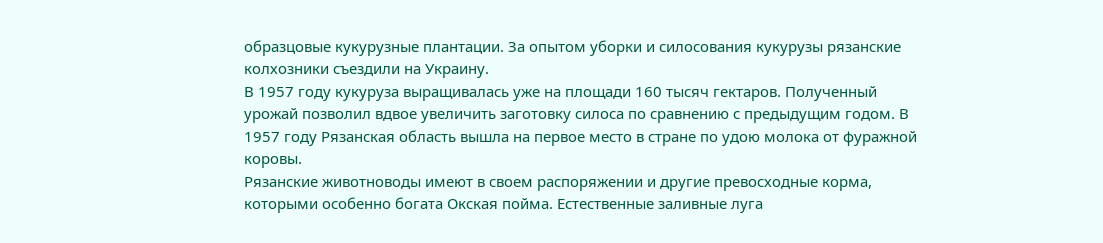образцовые кукурузные плантации. За опытом уборки и силосования кукурузы рязанские колхозники съездили на Украину.
В 1957 году кукуруза выращивалась уже на площади 160 тысяч гектаров. Полученный урожай позволил вдвое увеличить заготовку силоса по сравнению с предыдущим годом. В 1957 году Рязанская область вышла на первое место в стране по удою молока от фуражной коровы.
Рязанские животноводы имеют в своем распоряжении и другие превосходные корма, которыми особенно богата Окская пойма. Естественные заливные луга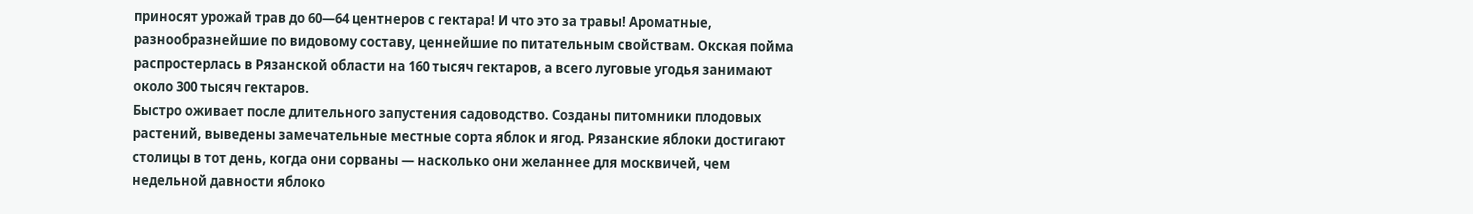приносят урожай трав до 60—64 центнеров с гектара! И что это за травы! Ароматные, разнообразнейшие по видовому составу, ценнейшие по питательным свойствам. Окская пойма распростерлась в Рязанской области на 160 тысяч гектаров, а всего луговые угодья занимают около 300 тысяч гектаров.
Быстро оживает после длительного запустения садоводство. Созданы питомники плодовых растений, выведены замечательные местные сорта яблок и ягод. Рязанские яблоки достигают столицы в тот день, когда они сорваны — насколько они желаннее для москвичей, чем недельной давности яблоко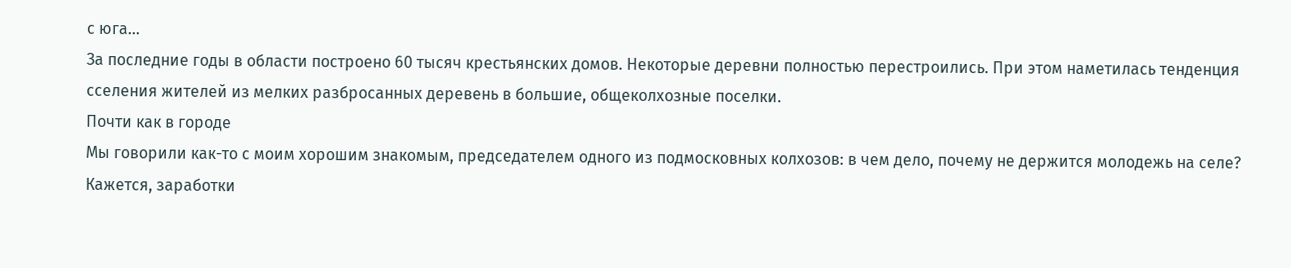с юга…
За последние годы в области построено 60 тысяч крестьянских домов. Некоторые деревни полностью перестроились. При этом наметилась тенденция сселения жителей из мелких разбросанных деревень в большие, общеколхозные поселки.
Почти как в городе
Мы говорили как-то с моим хорошим знакомым, председателем одного из подмосковных колхозов: в чем дело, почему не держится молодежь на селе? Кажется, заработки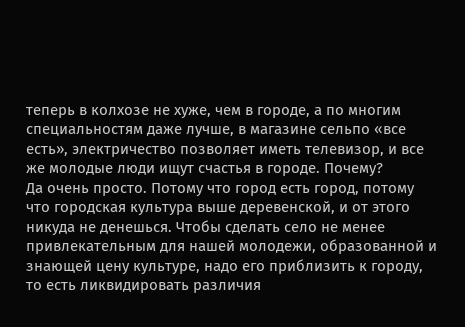теперь в колхозе не хуже, чем в городе, а по многим специальностям даже лучше, в магазине сельпо «все есть», электричество позволяет иметь телевизор, и все же молодые люди ищут счастья в городе. Почему?
Да очень просто. Потому что город есть город, потому что городская культура выше деревенской, и от этого никуда не денешься. Чтобы сделать село не менее привлекательным для нашей молодежи, образованной и знающей цену культуре, надо его приблизить к городу, то есть ликвидировать различия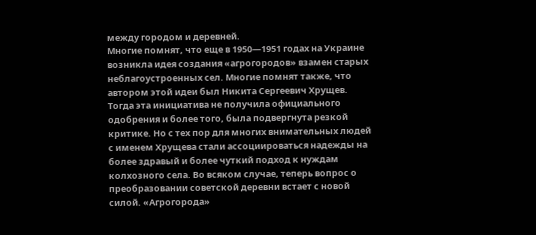между городом и деревней.
Многие помнят, что еще в 1950—1951 годах на Украине возникла идея создания «агрогородов» взамен старых неблагоустроенных сел. Многие помнят также, что автором этой идеи был Никита Сергеевич Хрущев. Тогда эта инициатива не получила официального одобрения и более того, была подвергнута резкой критике. Но с тех пор для многих внимательных людей с именем Хрущева стали ассоциироваться надежды на более здравый и более чуткий подход к нуждам колхозного села. Во всяком случае, теперь вопрос о преобразовании советской деревни встает с новой силой. «Агрогорода»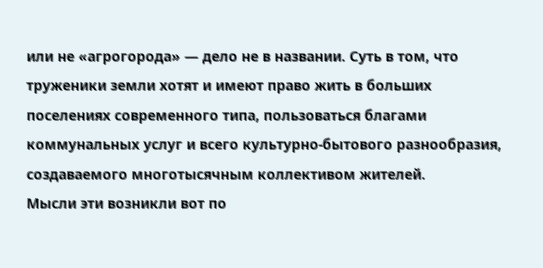или не «агрогорода» — дело не в названии. Суть в том, что труженики земли хотят и имеют право жить в больших поселениях современного типа, пользоваться благами коммунальных услуг и всего культурно-бытового разнообразия, создаваемого многотысячным коллективом жителей.
Мысли эти возникли вот по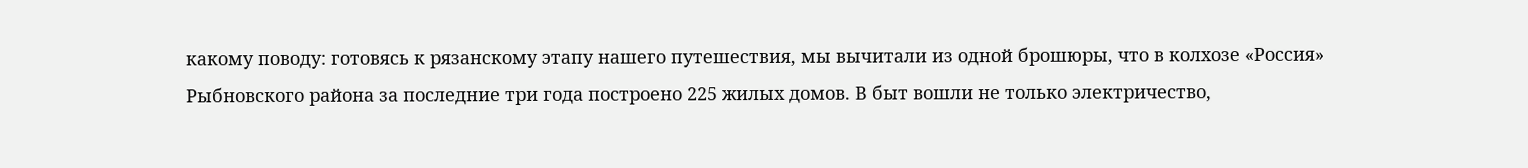какому поводу: готовясь к рязанскому этапу нашего путешествия, мы вычитали из одной брошюры, что в колхозе «Россия» Рыбновского района за последние три года построено 225 жилых домов. В быт вошли не только электричество,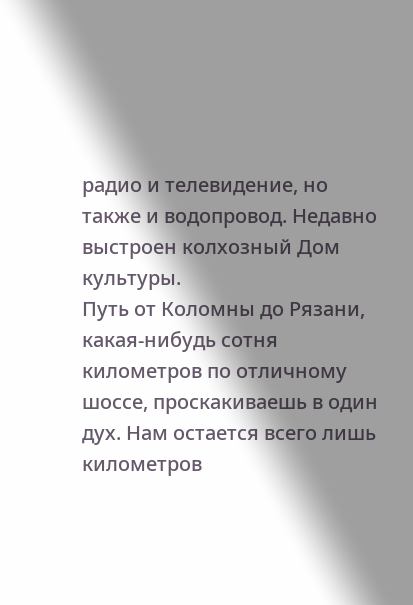радио и телевидение, но также и водопровод. Недавно выстроен колхозный Дом культуры.
Путь от Коломны до Рязани, какая-нибудь сотня километров по отличному шоссе, проскакиваешь в один дух. Нам остается всего лишь километров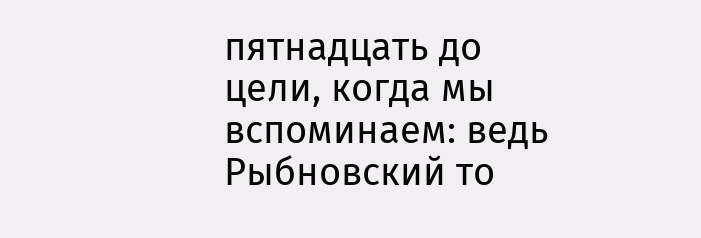пятнадцать до цели, когда мы вспоминаем: ведь Рыбновский то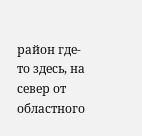район где-то здесь, на север от областного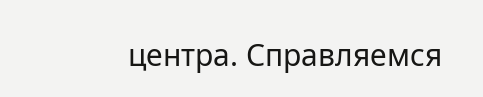центра. Справляемся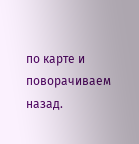по карте и поворачиваем назад.